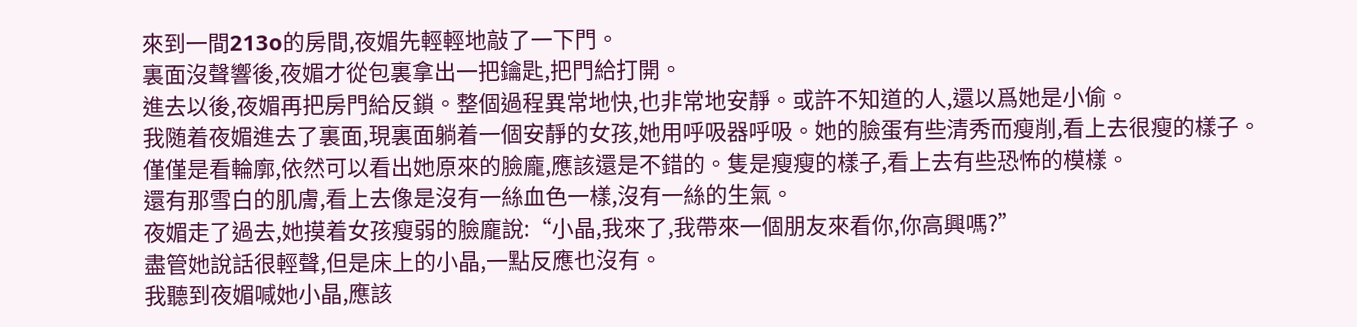來到一間213o的房間,夜媚先輕輕地敲了一下門。
裏面沒聲響後,夜媚才從包裏拿出一把鑰匙,把門給打開。
進去以後,夜媚再把房門給反鎖。整個過程異常地快,也非常地安靜。或許不知道的人,還以爲她是小偷。
我随着夜媚進去了裏面,現裏面躺着一個安靜的女孩,她用呼吸器呼吸。她的臉蛋有些清秀而瘦削,看上去很瘦的樣子。
僅僅是看輪廓,依然可以看出她原來的臉龐,應該還是不錯的。隻是瘦瘦的樣子,看上去有些恐怖的模樣。
還有那雪白的肌膚,看上去像是沒有一絲血色一樣,沒有一絲的生氣。
夜媚走了過去,她摸着女孩瘦弱的臉龐說:“小晶,我來了,我帶來一個朋友來看你,你高興嗎?”
盡管她說話很輕聲,但是床上的小晶,一點反應也沒有。
我聽到夜媚喊她小晶,應該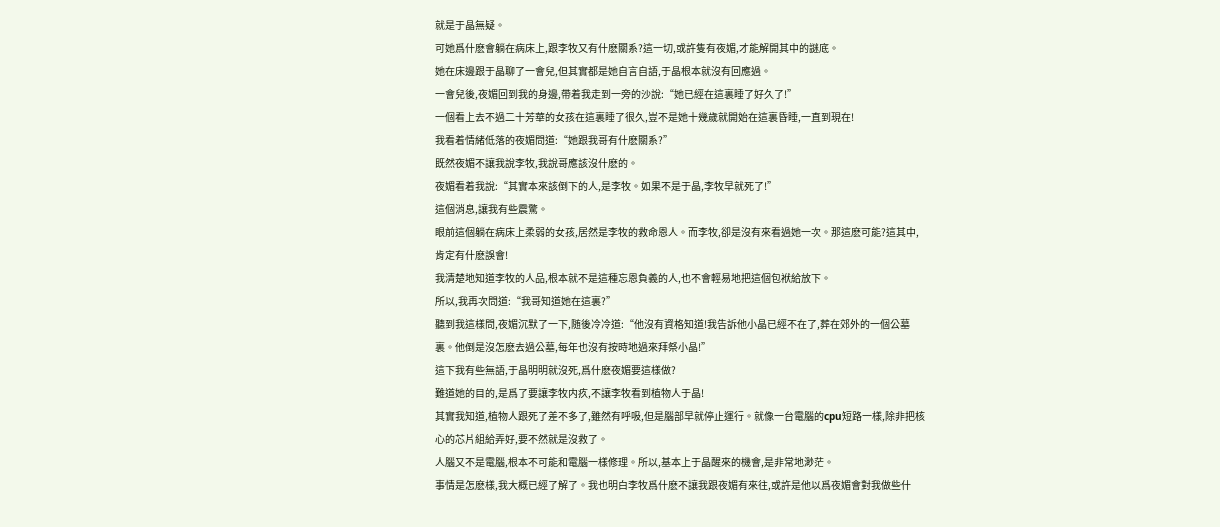就是于晶無疑。
可她爲什麽會躺在病床上,跟李牧又有什麽關系?這一切,或許隻有夜媚,才能解開其中的謎底。
她在床邊跟于晶聊了一會兒,但其實都是她自言自語,于晶根本就沒有回應過。
一會兒後,夜媚回到我的身邊,帶着我走到一旁的沙說:“她已經在這裏睡了好久了!”
一個看上去不過二十芳華的女孩在這裏睡了很久,豈不是她十幾歲就開始在這裏昏睡,一直到現在!
我看着情緒低落的夜媚問道:“她跟我哥有什麽關系?”
既然夜媚不讓我說李牧,我說哥應該沒什麽的。
夜媚看着我說:“其實本來該倒下的人,是李牧。如果不是于晶,李牧早就死了!”
這個消息,讓我有些震驚。
眼前這個躺在病床上柔弱的女孩,居然是李牧的救命恩人。而李牧,卻是沒有來看過她一次。那這麽可能?這其中,肯定有什麽誤會!
我清楚地知道李牧的人品,根本就不是這種忘恩負義的人,也不會輕易地把這個包袱給放下。
所以,我再次問道:“我哥知道她在這裏?”
聽到我這樣問,夜媚沉默了一下,随後冷冷道:“他沒有資格知道!我告訴他小晶已經不在了,葬在郊外的一個公墓裏。他倒是沒怎麽去過公墓,每年也沒有按時地過來拜祭小晶!”
這下我有些無語,于晶明明就沒死,爲什麽夜媚要這樣做?
難道她的目的,是爲了要讓李牧内疚,不讓李牧看到植物人于晶!
其實我知道,植物人跟死了差不多了,雖然有呼吸,但是腦部早就停止運行。就像一台電腦的cpu短路一樣,除非把核心的芯片組給弄好,要不然就是沒救了。
人腦又不是電腦,根本不可能和電腦一樣修理。所以,基本上于晶醒來的機會,是非常地渺茫。
事情是怎麽樣,我大概已經了解了。我也明白李牧爲什麽不讓我跟夜媚有來往,或許是他以爲夜媚會對我做些什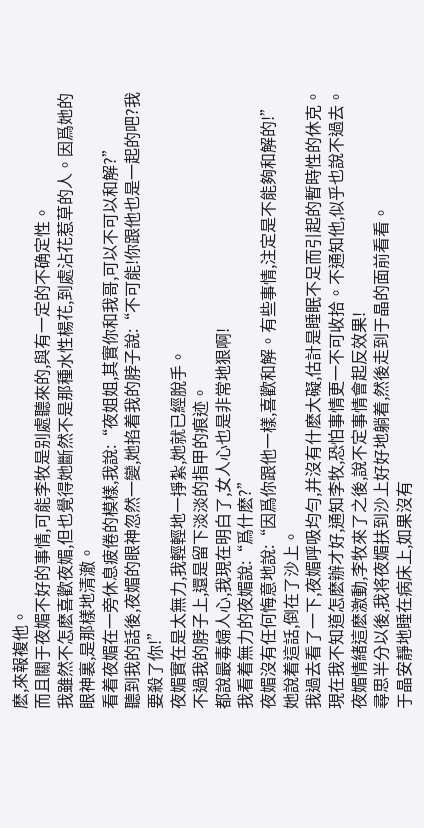麽,來報複他。
而且關于夜媚不好的事情,可能李牧是别處聽來的,與有一定的不确定性。
我雖然不怎麽喜歡夜媚,但也覺得她斷然不是那種水性楊花,到處沾花惹草的人。因爲她的眼神裏,是那樣地清澈。
看着夜媚在一旁休息疲倦的模樣,我說:“夜姐姐,其實你和我哥,可以不可以和解?”
聽到我的話後,夜媚的眼神忽然一變,她掐着我的脖子說:“不可能!你跟他也是一起的吧?我要殺了你!”
夜媚實在是太無力,我輕輕地一掙紮,她就已經脫手。
不過我的脖子上,還是留下淡淡的指甲的痕迹。
都說最毒婦人心,我現在明白了,女人心也是非常地狠啊!
我看着無力的夜媚說:“爲什麽?”
夜媚沒有任何悔意地說:“因爲你跟他一樣,喜歡和解。有些事情,注定是不能夠和解的!”
她說着這話,倒在了沙上。
我過去看了一下,夜媚呼吸均勻,并沒有什麽大礙,估計是睡眠不足而引起的暫時性的休克。
現在我不知道怎麽辦才好,通知李牧,恐怕事情更一不可收拾。不通知他,似乎也說不過去。
夜媚情緒這麽激動,李牧來了之後,說不定事情會起反效果!
尋思半分以後,我将夜媚扶到沙上好好地躺着,然後走到于晶的面前看看。
于晶安靜地睡在病床上,如果沒有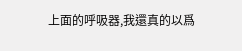上面的呼吸器,我還真的以爲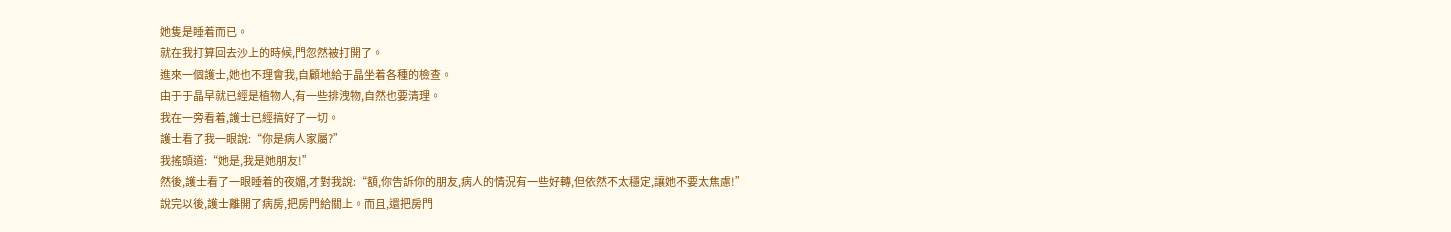她隻是睡着而已。
就在我打算回去沙上的時候,門忽然被打開了。
進來一個護士,她也不理會我,自顧地給于晶坐着各種的檢查。
由于于晶早就已經是植物人,有一些排洩物,自然也要清理。
我在一旁看着,護士已經搞好了一切。
護士看了我一眼說:“你是病人家屬?”
我搖頭道:“她是,我是她朋友!”
然後,護士看了一眼睡着的夜媚,才對我說:“額,你告訴你的朋友,病人的情況有一些好轉,但依然不太穩定,讓她不要太焦慮!”
說完以後,護士離開了病房,把房門給關上。而且,還把房門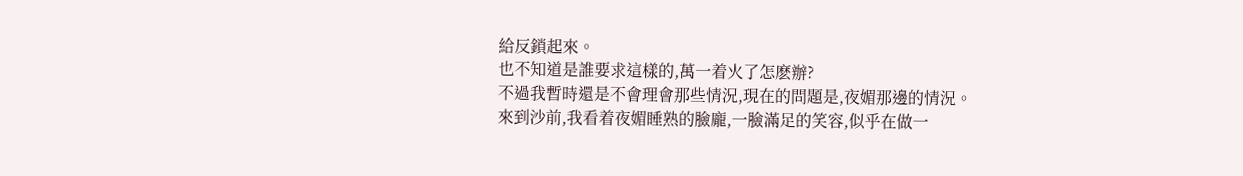給反鎖起來。
也不知道是誰要求這樣的,萬一着火了怎麽辦?
不過我暫時還是不會理會那些情況,現在的問題是,夜媚那邊的情況。
來到沙前,我看着夜媚睡熟的臉龐,一臉滿足的笑容,似乎在做一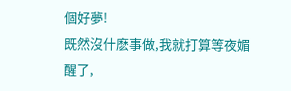個好夢!
既然沒什麽事做,我就打算等夜媚醒了,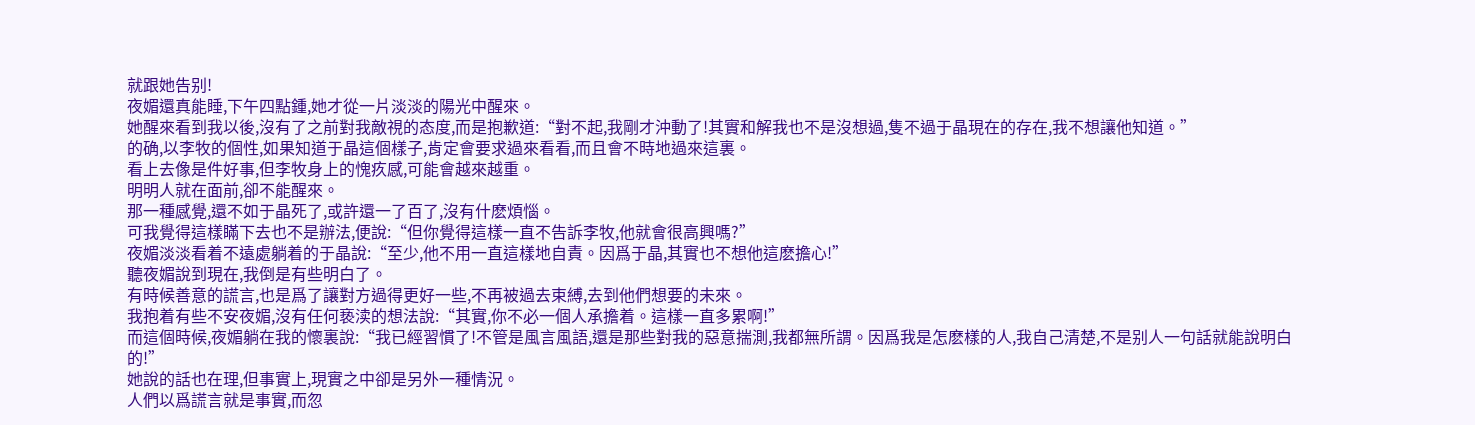就跟她告别!
夜媚還真能睡,下午四點鍾,她才從一片淡淡的陽光中醒來。
她醒來看到我以後,沒有了之前對我敵視的态度,而是抱歉道:“對不起,我剛才沖動了!其實和解我也不是沒想過,隻不過于晶現在的存在,我不想讓他知道。”
的确,以李牧的個性,如果知道于晶這個樣子,肯定會要求過來看看,而且會不時地過來這裏。
看上去像是件好事,但李牧身上的愧疚感,可能會越來越重。
明明人就在面前,卻不能醒來。
那一種感覺,還不如于晶死了,或許還一了百了,沒有什麽煩惱。
可我覺得這樣瞞下去也不是辦法,便說:“但你覺得這樣一直不告訴李牧,他就會很高興嗎?”
夜媚淡淡看着不遠處躺着的于晶說:“至少,他不用一直這樣地自責。因爲于晶,其實也不想他這麽擔心!”
聽夜媚說到現在,我倒是有些明白了。
有時候善意的謊言,也是爲了讓對方過得更好一些,不再被過去束縛,去到他們想要的未來。
我抱着有些不安夜媚,沒有任何亵渎的想法說:“其實,你不必一個人承擔着。這樣一直多累啊!”
而這個時候,夜媚躺在我的懷裏說:“我已經習慣了!不管是風言風語,還是那些對我的惡意揣測,我都無所謂。因爲我是怎麽樣的人,我自己清楚,不是别人一句話就能說明白的!”
她說的話也在理,但事實上,現實之中卻是另外一種情況。
人們以爲謊言就是事實,而忽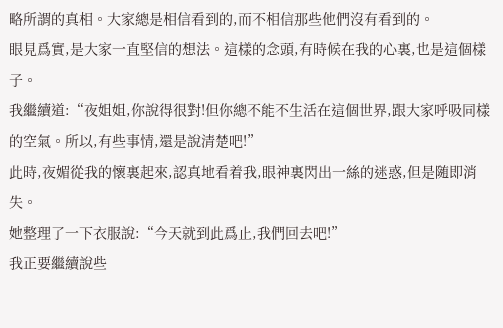略所謂的真相。大家總是相信看到的,而不相信那些他們沒有看到的。
眼見爲實,是大家一直堅信的想法。這樣的念頭,有時候在我的心裏,也是這個樣子。
我繼續道:“夜姐姐,你說得很對!但你總不能不生活在這個世界,跟大家呼吸同樣的空氣。所以,有些事情,還是說清楚吧!”
此時,夜媚從我的懷裏起來,認真地看着我,眼神裏閃出一絲的迷惑,但是随即消失。
她整理了一下衣服說:“今天就到此爲止,我們回去吧!”
我正要繼續說些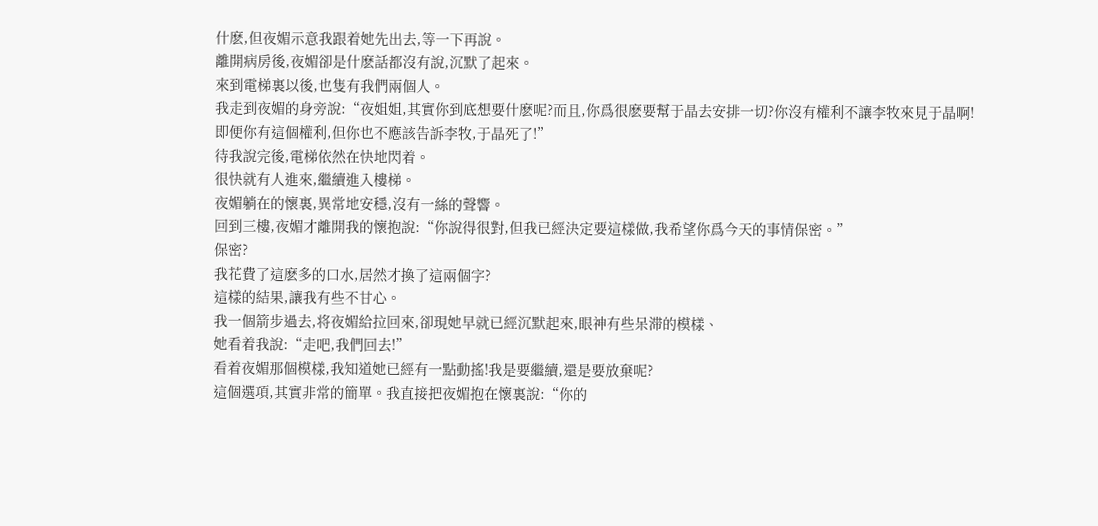什麽,但夜媚示意我跟着她先出去,等一下再說。
離開病房後,夜媚卻是什麽話都沒有說,沉默了起來。
來到電梯裏以後,也隻有我們兩個人。
我走到夜媚的身旁說:“夜姐姐,其實你到底想要什麽呢?而且,你爲很麽要幫于晶去安排一切?你沒有權利不讓李牧來見于晶啊!
即便你有這個權利,但你也不應該告訴李牧,于晶死了!”
待我說完後,電梯依然在快地閃着。
很快就有人進來,繼續進入樓梯。
夜媚躺在的懷裏,異常地安穩,沒有一絲的聲響。
回到三樓,夜媚才離開我的懷抱說:“你說得很對,但我已經決定要這樣做,我希望你爲今天的事情保密。”
保密?
我花費了這麽多的口水,居然才換了這兩個字?
這樣的結果,讓我有些不甘心。
我一個箭步過去,将夜媚給拉回來,卻現她早就已經沉默起來,眼神有些呆滞的模樣、
她看着我說:“走吧,我們回去!”
看着夜媚那個模樣,我知道她已經有一點動搖!我是要繼續,還是要放棄呢?
這個選項,其實非常的簡單。我直接把夜媚抱在懷裏說:“你的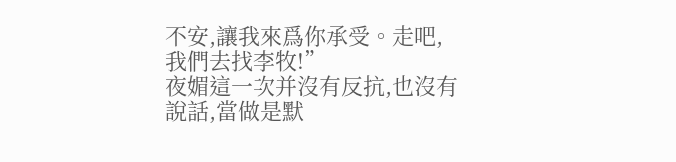不安,讓我來爲你承受。走吧,我們去找李牧!”
夜媚這一次并沒有反抗,也沒有說話,當做是默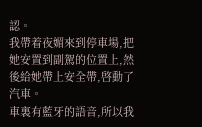認。
我帶着夜媚來到停車場,把她安置到副駕的位置上,然後給她帶上安全帶,啓動了汽車。
車裏有藍牙的語音,所以我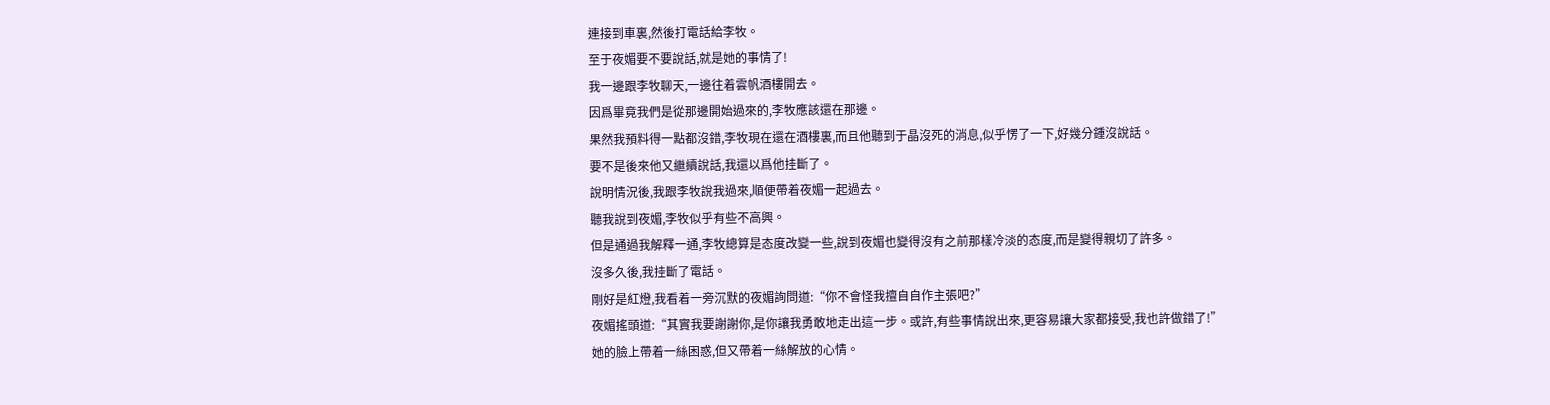連接到車裏,然後打電話給李牧。
至于夜媚要不要說話,就是她的事情了!
我一邊跟李牧聊天,一邊往着雲帆酒樓開去。
因爲畢竟我們是從那邊開始過來的,李牧應該還在那邊。
果然我預料得一點都沒錯,李牧現在還在酒樓裏,而且他聽到于晶沒死的消息,似乎愣了一下,好幾分鍾沒說話。
要不是後來他又繼續說話,我還以爲他挂斷了。
說明情況後,我跟李牧說我過來,順便帶着夜媚一起過去。
聽我說到夜媚,李牧似乎有些不高興。
但是通過我解釋一通,李牧總算是态度改變一些,說到夜媚也變得沒有之前那樣冷淡的态度,而是變得親切了許多。
沒多久後,我挂斷了電話。
剛好是紅燈,我看着一旁沉默的夜媚詢問道:“你不會怪我擅自自作主張吧?”
夜媚搖頭道:“其實我要謝謝你,是你讓我勇敢地走出這一步。或許,有些事情說出來,更容易讓大家都接受,我也許做錯了!”
她的臉上帶着一絲困惑,但又帶着一絲解放的心情。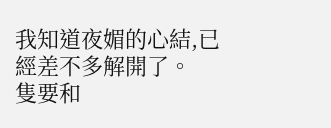我知道夜媚的心結,已經差不多解開了。
隻要和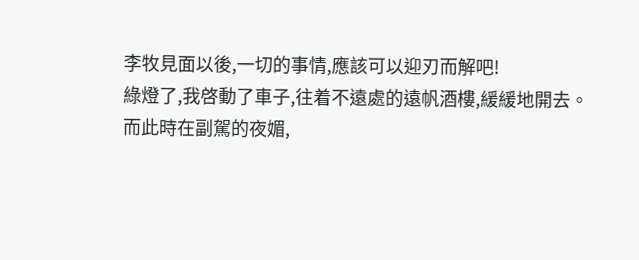李牧見面以後,一切的事情,應該可以迎刃而解吧!
綠燈了,我啓動了車子,往着不遠處的遠帆酒樓,緩緩地開去。
而此時在副駕的夜媚,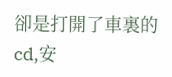卻是打開了車裏的cd,安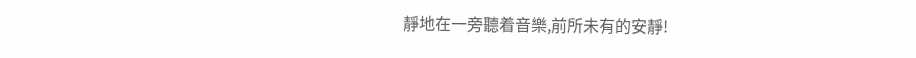靜地在一旁聽着音樂,前所未有的安靜!